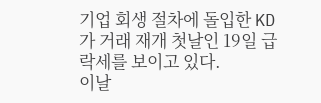기업 회생 절차에 돌입한 KD가 거래 재개 첫날인 19일 급락세를 보이고 있다.
이날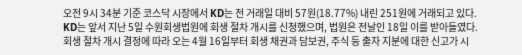오전 9시 34분 기준 코스닥 시장에서 KD는 전 거래일 대비 57원(18.77%) 내린 251원에 거래되고 있다.
KD는 앞서 지난 5일 수원회생법원에 회생 절차 개시를 신청했으며, 법원은 전날인 18일 이를 받아들였다.
회생 절차 개시 결정에 따라 오는 4월 16일부터 회생 채권과 담보권, 주식 등 출자 지분에 대한 신고가 시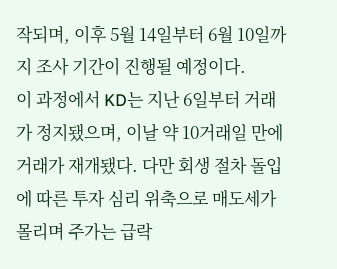작되며, 이후 5월 14일부터 6월 10일까지 조사 기간이 진행될 예정이다.
이 과정에서 KD는 지난 6일부터 거래가 정지됐으며, 이날 약 10거래일 만에 거래가 재개됐다. 다만 회생 절차 돌입에 따른 투자 심리 위축으로 매도세가 몰리며 주가는 급락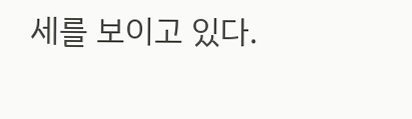세를 보이고 있다.